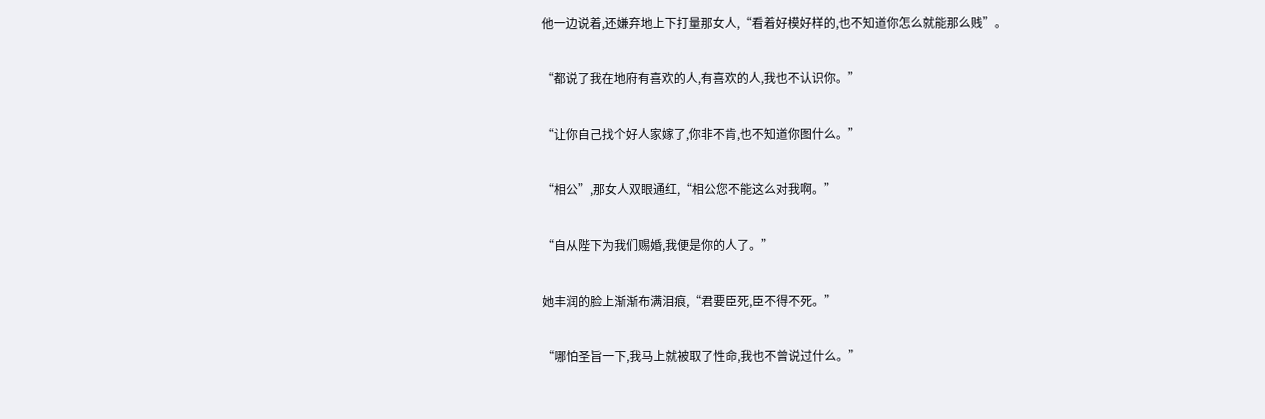他一边说着,还嫌弃地上下打量那女人,“看着好模好样的,也不知道你怎么就能那么贱”。

“都说了我在地府有喜欢的人,有喜欢的人,我也不认识你。”

“让你自己找个好人家嫁了,你非不肯,也不知道你图什么。”

“相公”,那女人双眼通红,“相公您不能这么对我啊。”

“自从陛下为我们赐婚,我便是你的人了。”

她丰润的脸上渐渐布满泪痕,“君要臣死,臣不得不死。”

“哪怕圣旨一下,我马上就被取了性命,我也不曾说过什么。”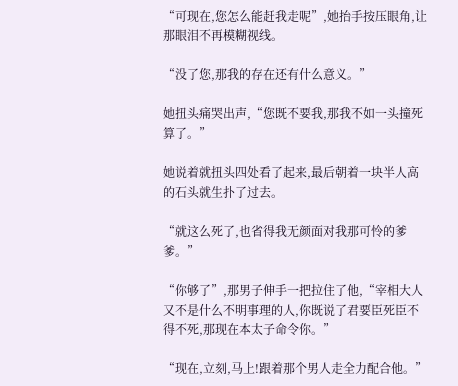“可现在,您怎么能赶我走呢”,她抬手按压眼角,让那眼泪不再模糊视线。

“没了您,那我的存在还有什么意义。”

她扭头痛哭出声,“您既不要我,那我不如一头撞死算了。”

她说着就扭头四处看了起来,最后朝着一块半人高的石头就生扑了过去。

“就这么死了,也省得我无颜面对我那可怜的爹爹。”

“你够了”,那男子伸手一把拉住了他,“宰相大人又不是什么不明事理的人,你既说了君要臣死臣不得不死,那现在本太子命令你。”

“现在,立刻,马上!跟着那个男人走全力配合他。”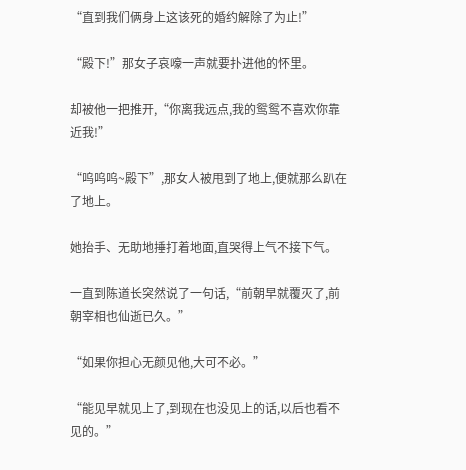“直到我们俩身上这该死的婚约解除了为止!”

“殿下!”那女子哀嚎一声就要扑进他的怀里。

却被他一把推开,“你离我远点,我的鸳鸳不喜欢你靠近我!”

“呜呜呜~殿下”,那女人被甩到了地上,便就那么趴在了地上。

她抬手、无助地捶打着地面,直哭得上气不接下气。

一直到陈道长突然说了一句话,“前朝早就覆灭了,前朝宰相也仙逝已久。”

“如果你担心无颜见他,大可不必。”

“能见早就见上了,到现在也没见上的话,以后也看不见的。”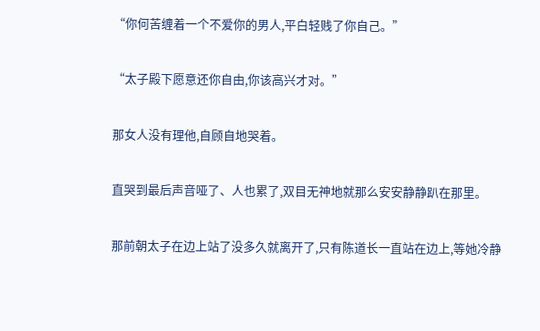“你何苦缠着一个不爱你的男人,平白轻贱了你自己。”

“太子殿下愿意还你自由,你该高兴才对。”

那女人没有理他,自顾自地哭着。

直哭到最后声音哑了、人也累了,双目无神地就那么安安静静趴在那里。

那前朝太子在边上站了没多久就离开了,只有陈道长一直站在边上,等她冷静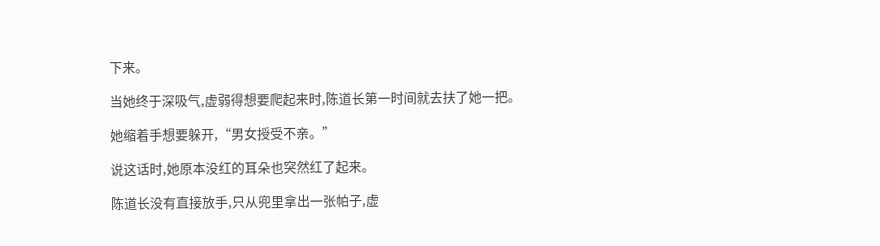下来。

当她终于深吸气,虚弱得想要爬起来时,陈道长第一时间就去扶了她一把。

她缩着手想要躲开,“男女授受不亲。”

说这话时,她原本没红的耳朵也突然红了起来。

陈道长没有直接放手,只从兜里拿出一张帕子,虚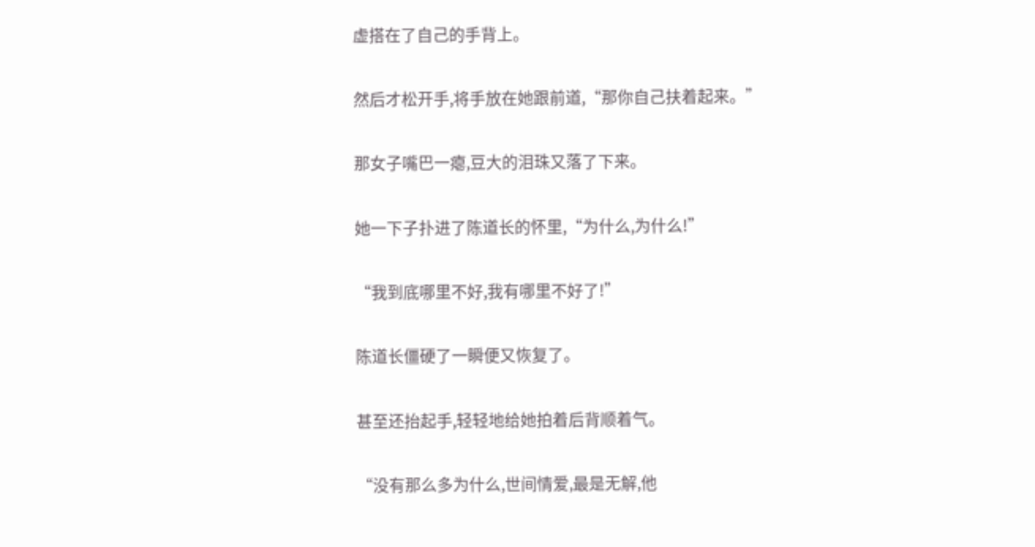虚搭在了自己的手背上。

然后才松开手,将手放在她跟前道,“那你自己扶着起来。”

那女子嘴巴一瘪,豆大的泪珠又落了下来。

她一下子扑进了陈道长的怀里,“为什么,为什么!”

“我到底哪里不好,我有哪里不好了!”

陈道长僵硬了一瞬便又恢复了。

甚至还抬起手,轻轻地给她拍着后背顺着气。

“没有那么多为什么,世间情爱,最是无解,他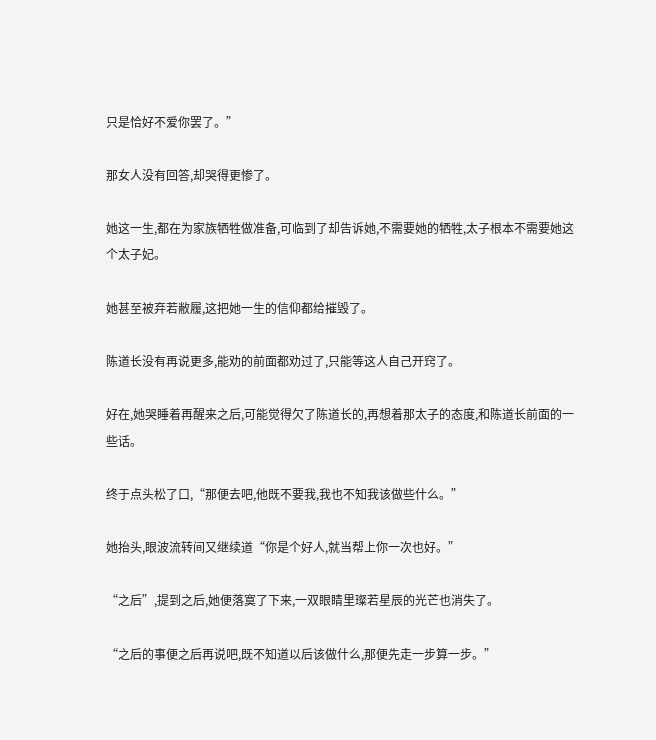只是恰好不爱你罢了。”

那女人没有回答,却哭得更惨了。

她这一生,都在为家族牺牲做准备,可临到了却告诉她,不需要她的牺牲,太子根本不需要她这个太子妃。

她甚至被弃若敝履,这把她一生的信仰都给摧毁了。

陈道长没有再说更多,能劝的前面都劝过了,只能等这人自己开窍了。

好在,她哭睡着再醒来之后,可能觉得欠了陈道长的,再想着那太子的态度,和陈道长前面的一些话。

终于点头松了口,“那便去吧,他既不要我,我也不知我该做些什么。”

她抬头,眼波流转间又继续道“你是个好人,就当帮上你一次也好。”

“之后”,提到之后,她便落寞了下来,一双眼睛里璨若星辰的光芒也消失了。

“之后的事便之后再说吧,既不知道以后该做什么,那便先走一步算一步。”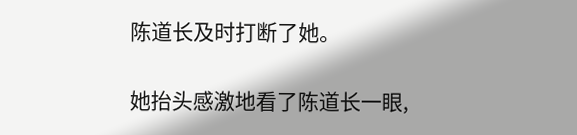陈道长及时打断了她。

她抬头感激地看了陈道长一眼,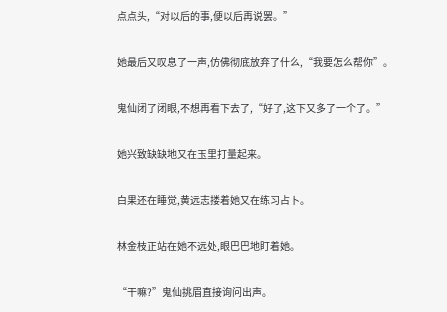点点头,“对以后的事,便以后再说罢。”

她最后又叹息了一声,仿佛彻底放弃了什么,“我要怎么帮你”。

鬼仙闭了闭眼,不想再看下去了,“好了,这下又多了一个了。”

她兴致缺缺地又在玉里打量起来。

白果还在睡觉,黄远志搂着她又在练习占卜。

林金枝正站在她不远处,眼巴巴地盯着她。

“干嘛?”鬼仙挑眉直接询问出声。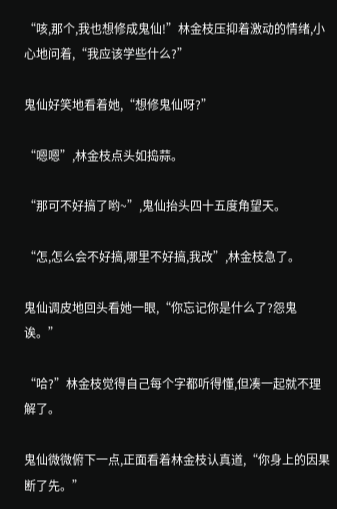“咳,那个,我也想修成鬼仙!”林金枝压抑着激动的情绪,小心地问着,“我应该学些什么?”

鬼仙好笑地看着她,“想修鬼仙呀?”

“嗯嗯”,林金枝点头如捣蒜。

“那可不好搞了哟~”,鬼仙抬头四十五度角望天。

“怎,怎么会不好搞,哪里不好搞,我改”,林金枝急了。

鬼仙调皮地回头看她一眼,“你忘记你是什么了?怨鬼诶。”

“哈?”林金枝觉得自己每个字都听得懂,但凑一起就不理解了。

鬼仙微微俯下一点,正面看着林金枝认真道,“你身上的因果断了先。”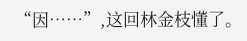“因……”,这回林金枝懂了。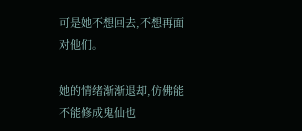可是她不想回去,不想再面对他们。

她的情绪渐渐退却,仿佛能不能修成鬼仙也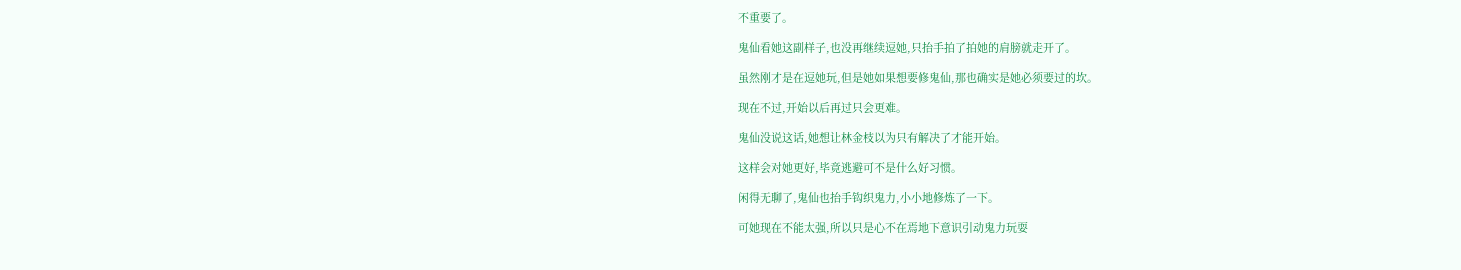不重要了。

鬼仙看她这副样子,也没再继续逗她,只抬手拍了拍她的肩膀就走开了。

虽然刚才是在逗她玩,但是她如果想要修鬼仙,那也确实是她必须要过的坎。

现在不过,开始以后再过只会更难。

鬼仙没说这话,她想让林金枝以为只有解决了才能开始。

这样会对她更好,毕竟逃避可不是什么好习惯。

闲得无聊了,鬼仙也抬手钩织鬼力,小小地修炼了一下。

可她现在不能太强,所以只是心不在焉地下意识引动鬼力玩耍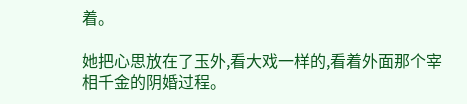着。

她把心思放在了玉外,看大戏一样的,看着外面那个宰相千金的阴婚过程。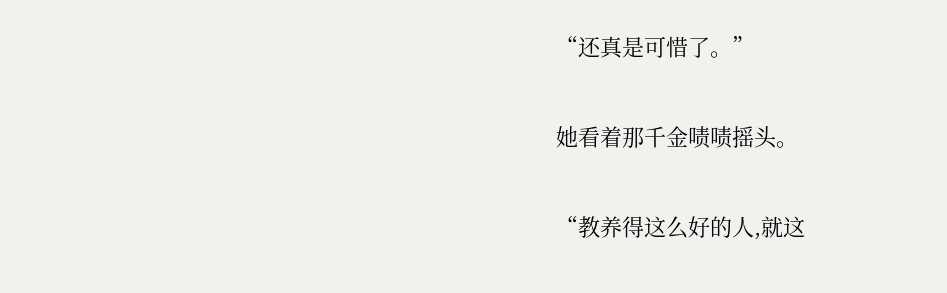“还真是可惜了。”

她看着那千金啧啧摇头。

“教养得这么好的人,就这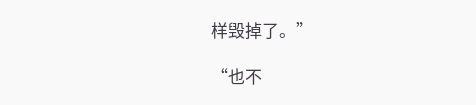样毁掉了。”

“也不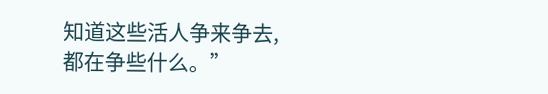知道这些活人争来争去,都在争些什么。”